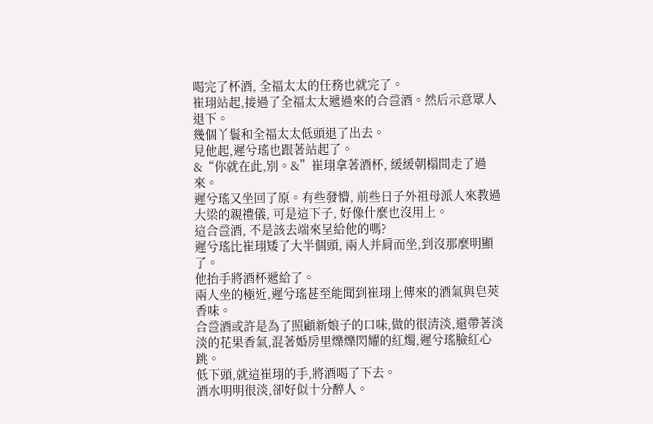喝完了杯酒, 全福太太的任務也就完了。
崔珝站起,接過了全福太太遞過來的合巹酒。然后示意眾人退下。
幾個丫鬟和全福太太低頭退了出去。
見他起,遲兮瑤也跟著站起了。
&“你就在此,別。&”崔珝拿著酒杯, 緩緩朝榻間走了過來。
遲兮瑤又坐回了原。有些發懵, 前些日子外祖母派人來教過大梁的親禮儀, 可是這下子, 好像什麼也沒用上。
這合巹酒, 不是該去端來呈給他的嗎?
遲兮瑤比崔珝矮了大半個頭, 兩人并肩而坐,到沒那麼明顯了。
他抬手將酒杯遞給了。
兩人坐的極近,遲兮瑤甚至能聞到崔珝上傳來的酒氣與皂莢香味。
合巹酒或許是為了照顧新娘子的口味,做的很清淡,還帶著淡淡的花果香氣,混著婚房里爍爍閃耀的紅燭,遲兮瑤臉紅心跳。
低下頭,就這崔珝的手,將酒喝了下去。
酒水明明很淡,卻好似十分醉人。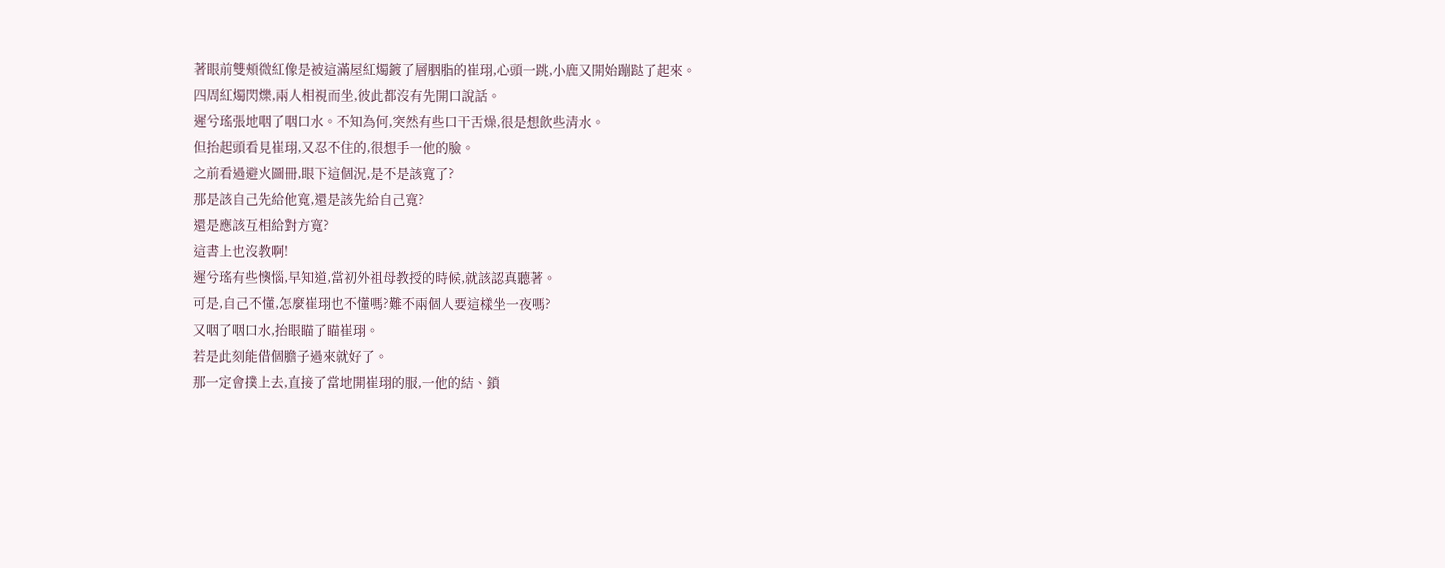著眼前雙頰微紅像是被這滿屋紅燭鍍了層胭脂的崔珝,心頭一跳,小鹿又開始蹦跶了起來。
四周紅燭閃爍,兩人相視而坐,彼此都沒有先開口說話。
遲兮瑤張地咽了咽口水。不知為何,突然有些口干舌燥,很是想飲些清水。
但抬起頭看見崔珝,又忍不住的,很想手一他的臉。
之前看過避火圖冊,眼下這個況,是不是該寬了?
那是該自己先給他寬,還是該先給自己寬?
還是應該互相給對方寬?
這書上也沒教啊!
遲兮瑤有些懊惱,早知道,當初外祖母教授的時候,就該認真聽著。
可是,自己不懂,怎麼崔珝也不懂嗎?難不兩個人要這樣坐一夜嗎?
又咽了咽口水,抬眼瞄了瞄崔珝。
若是此刻能借個膽子過來就好了。
那一定會撲上去,直接了當地開崔珝的服,一他的結、鎖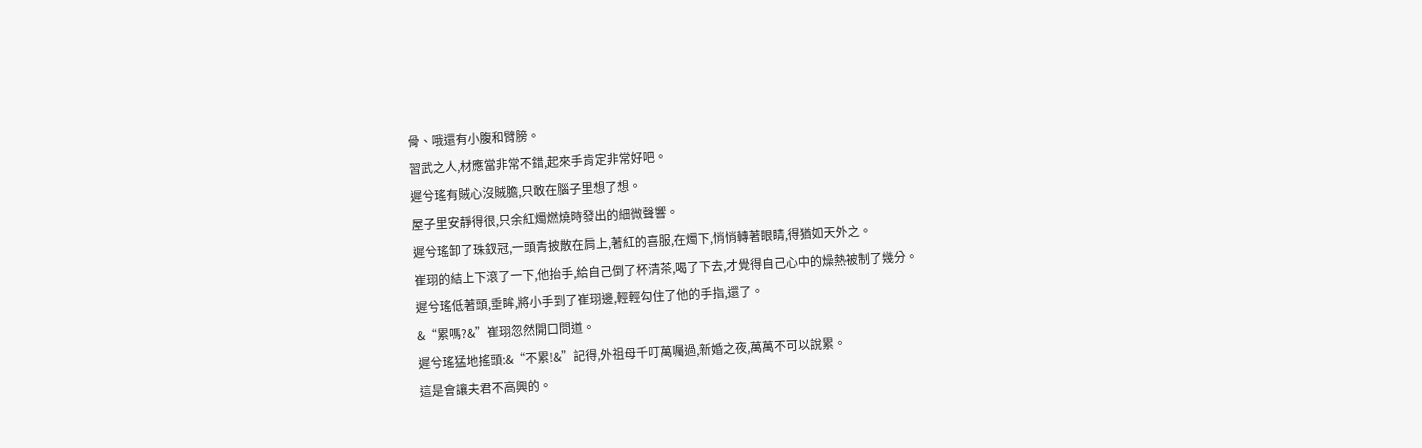骨、哦還有小腹和臂膀。
習武之人,材應當非常不錯,起來手肯定非常好吧。
遲兮瑤有賊心沒賊膽,只敢在腦子里想了想。
屋子里安靜得很,只余紅燭燃燒時發出的細微聲響。
遲兮瑤卸了珠釵冠,一頭青披散在肩上,著紅的喜服,在燭下,悄悄轉著眼睛,得猶如天外之。
崔珝的結上下滾了一下,他抬手,給自己倒了杯清茶,喝了下去,才覺得自己心中的燥熱被制了幾分。
遲兮瑤低著頭,垂眸,將小手到了崔珝邊,輕輕勾住了他的手指,還了。
&“累嗎?&”崔珝忽然開口問道。
遲兮瑤猛地搖頭:&“不累!&”記得,外祖母千叮萬囑過,新婚之夜,萬萬不可以說累。
這是會讓夫君不高興的。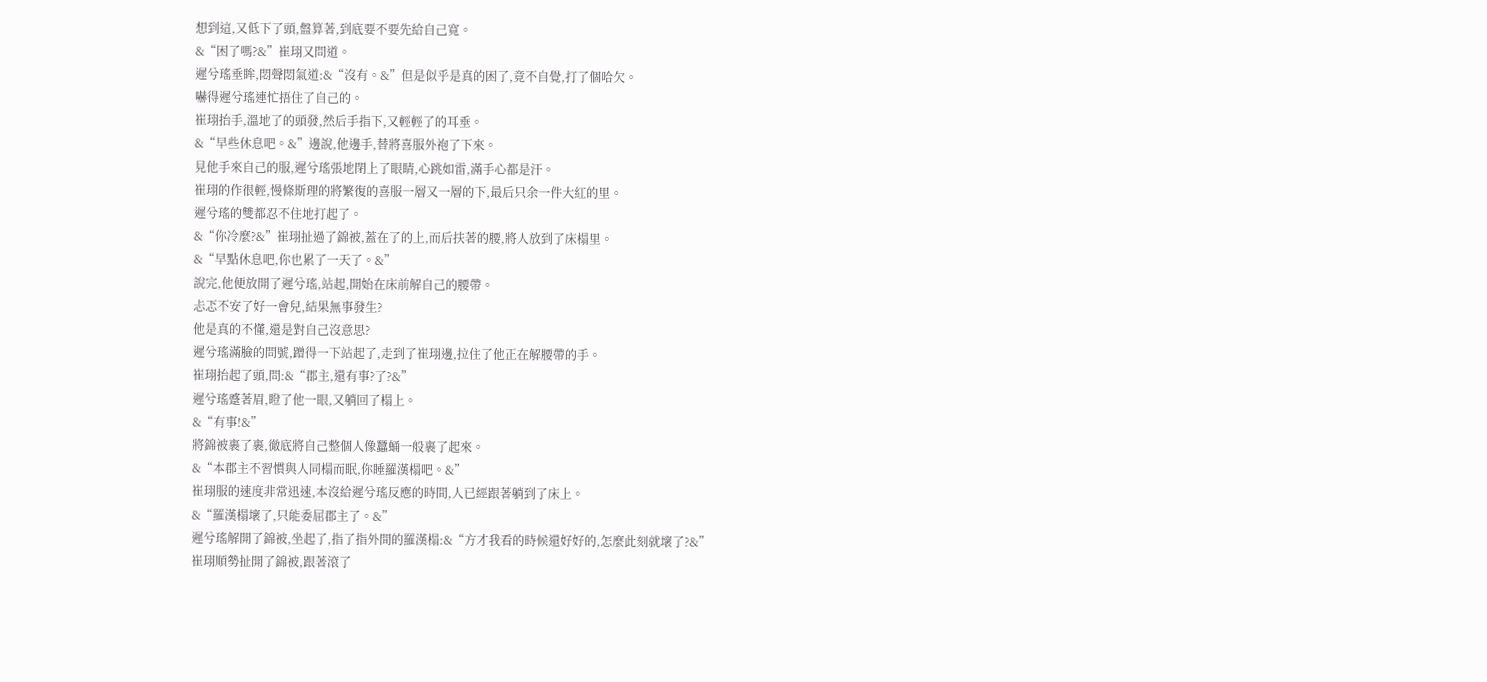想到這,又低下了頭,盤算著,到底要不要先給自己寬。
&“困了嗎?&”崔珝又問道。
遲兮瑤垂眸,悶聲悶氣道:&“沒有。&”但是似乎是真的困了,竟不自覺,打了個哈欠。
嚇得遲兮瑤連忙捂住了自己的。
崔珝抬手,溫地了的頭發,然后手指下,又輕輕了的耳垂。
&“早些休息吧。&”邊說,他邊手,替將喜服外袍了下來。
見他手來自己的服,遲兮瑤張地閉上了眼睛,心跳如雷,滿手心都是汗。
崔珝的作很輕,慢條斯理的將繁復的喜服一層又一層的下,最后只余一件大紅的里。
遲兮瑤的雙都忍不住地打起了。
&“你冷麼?&”崔珝扯過了錦被,蓋在了的上,而后扶著的腰,將人放到了床榻里。
&“早點休息吧,你也累了一天了。&”
說完,他便放開了遲兮瑤,站起,開始在床前解自己的腰帶。
忐忑不安了好一會兒,結果無事發生?
他是真的不懂,還是對自己沒意思?
遲兮瑤滿臉的問號,蹭得一下站起了,走到了崔珝邊,拉住了他正在解腰帶的手。
崔珝抬起了頭,問:&“郡主,還有事?了?&”
遲兮瑤蹙著眉,瞪了他一眼,又躺回了榻上。
&“有事!&”
將錦被裹了裹,徹底將自己整個人像蠶蛹一般裹了起來。
&“本郡主不習慣與人同榻而眠,你睡羅漢榻吧。&”
崔珝服的速度非常迅速,本沒給遲兮瑤反應的時間,人已經跟著躺到了床上。
&“羅漢榻壞了,只能委屈郡主了。&”
遲兮瑤解開了錦被,坐起了,指了指外間的羅漢榻:&“方才我看的時候還好好的,怎麼此刻就壞了?&”
崔珝順勢扯開了錦被,跟著滾了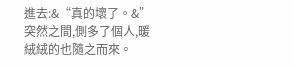進去:&“真的壞了。&”
突然之間,側多了個人,暖絨絨的也隨之而來。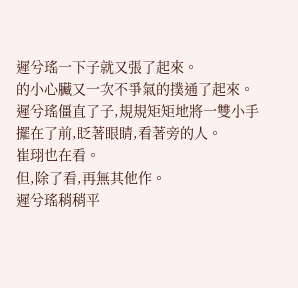遲兮瑤一下子就又張了起來。
的小心臟又一次不爭氣的撲通了起來。
遲兮瑤僵直了子,規規矩矩地將一雙小手擺在了前,眨著眼睛,看著旁的人。
崔珝也在看。
但,除了看,再無其他作。
遲兮瑤稍稍平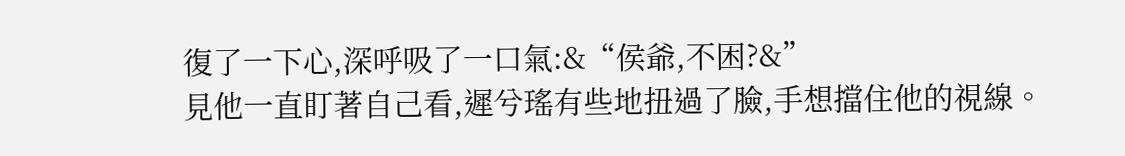復了一下心,深呼吸了一口氣:&“侯爺,不困?&”
見他一直盯著自己看,遲兮瑤有些地扭過了臉,手想擋住他的視線。